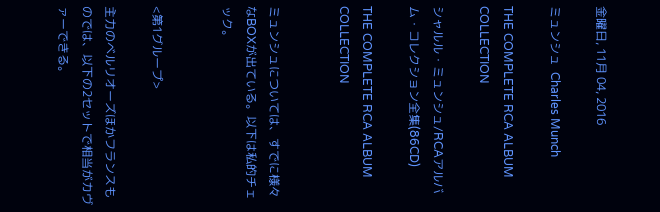金曜日, 11月 04, 2016

ミュンシュ  Charles Munch

THE COMPLETE RCA ALBUM COLLECTION

シャルル・ミュンシュ/RCAアルバム・コレクション全集(86CD)

THE COMPLETE RCA ALBUM COLLECTION


ミュンシュについては、すでに様々なBOXが出ている。以下は私的チェック。


<第1グループ>

主力のベルリオーズほかフランスものでは、以下の2セットで相当がカヴァーできる。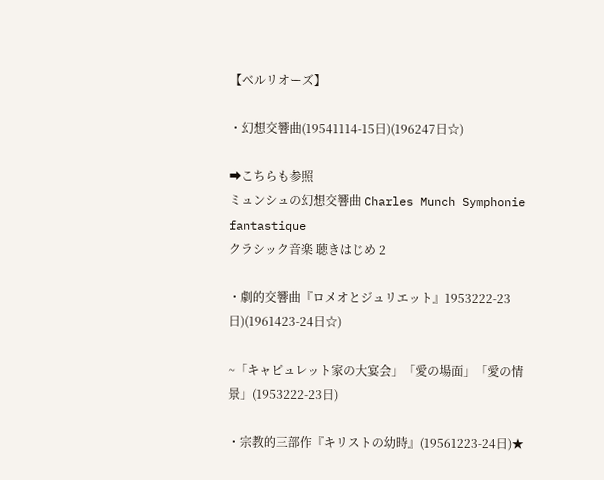【ベルリオーズ】

・幻想交響曲(19541114-15日)(196247日☆)

➡こちらも参照
ミュンシュの幻想交響曲 Charles Munch Symphonie fantastique
クラシック音楽 聴きはじめ 2

・劇的交響曲『ロメオとジュリエット』1953222-23日)(1961423-24日☆)

~「キャピュレット家の大宴会」「愛の場面」「愛の情景」(1953222-23日)

・宗教的三部作『キリストの幼時』(19561223-24日)★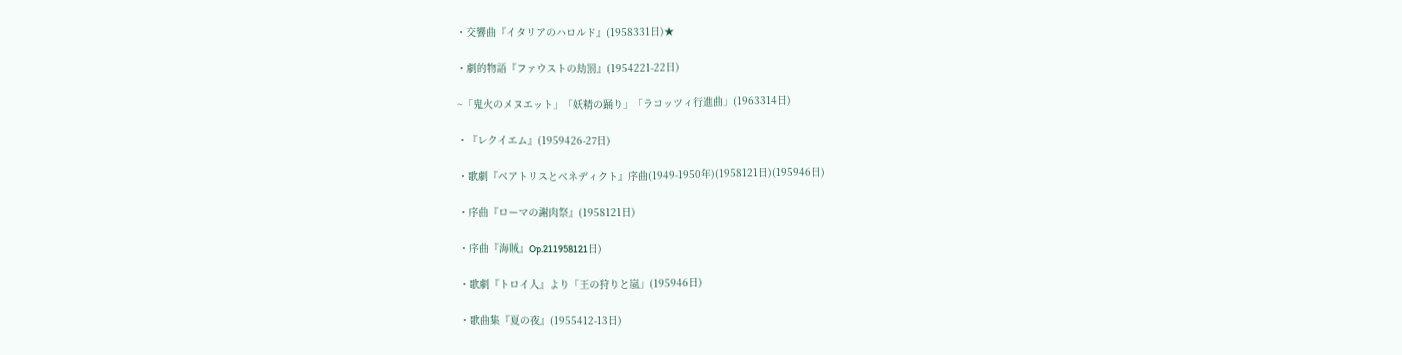・交響曲『イタリアのハロルド』(1958331日)★

・劇的物語『ファウストの劫罰』(1954221-22日)

~「鬼火のメヌエット」「妖精の踊り」「ラコッツィ行進曲」(1963314日)

・『レクイエム』(1959426-27日)

・歌劇『ベアトリスとベネディクト』序曲(1949-1950年)(1958121日)(195946日)

・序曲『ローマの謝肉祭』(1958121日)

・序曲『海賊』Op.211958121日)

・歌劇『トロイ人』より「王の狩りと嵐」(195946日)

・歌曲集『夏の夜』(1955412-13日)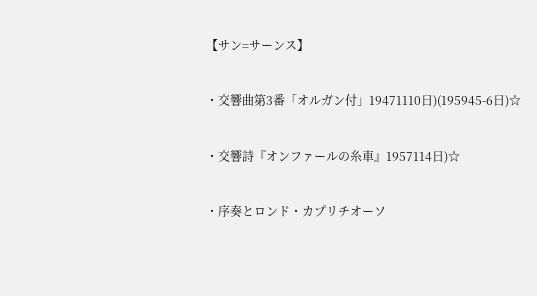【サン=サーンス】

・交響曲第3番「オルガン付」19471110日)(195945-6日)☆

・交響詩『オンファールの糸車』1957114日)☆

・序奏とロンド・カプリチオーソ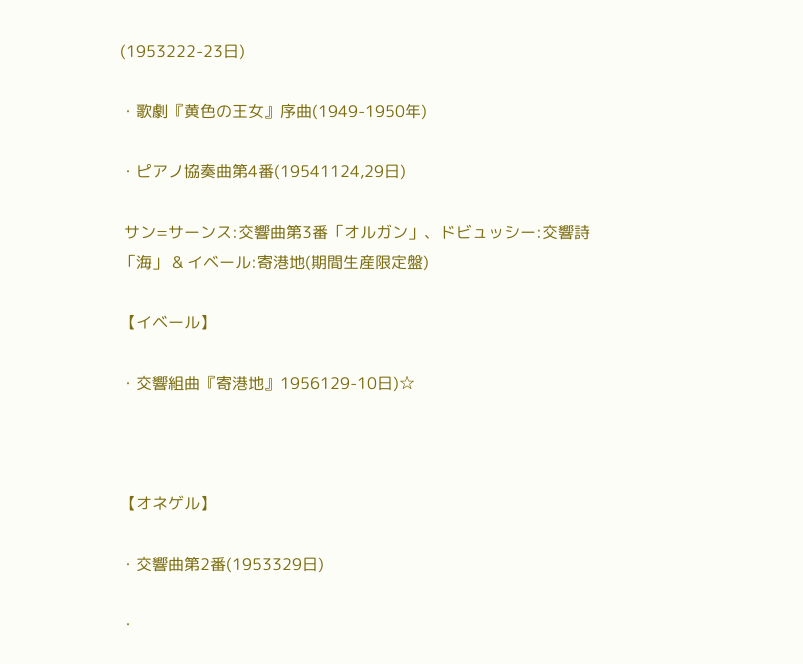(1953222-23日)

・歌劇『黄色の王女』序曲(1949-1950年)

・ピアノ協奏曲第4番(19541124,29日)

 サン=サーンス:交響曲第3番「オルガン」、ドビュッシー:交響詩「海」 & イベール:寄港地(期間生産限定盤)

【イベール】

・交響組曲『寄港地』1956129-10日)☆



【オネゲル】

・交響曲第2番(1953329日)

・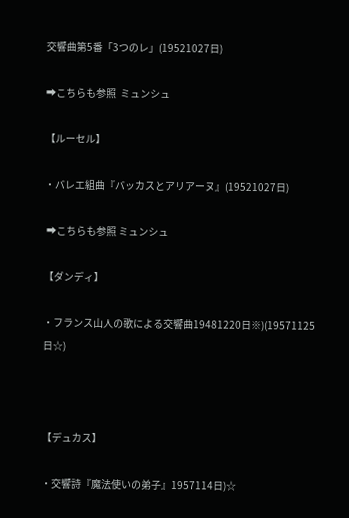交響曲第5番「3つのレ」(19521027日)

➡こちらも参照  ミュンシュ

【ルーセル】

・バレエ組曲『バッカスとアリアーヌ』(19521027日)

 ➡こちらも参照 ミュンシュ

【ダンディ】

・フランス山人の歌による交響曲19481220日※)(19571125日☆)



【デュカス】

・交響詩『魔法使いの弟子』1957114日)☆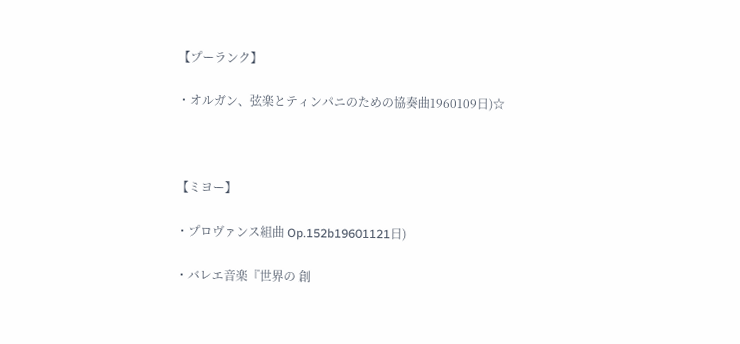【プーランク】

・オルガン、弦楽とティンパニのための協奏曲1960109日)☆



【ミヨー】

・プロヴァンス組曲 Op.152b19601121日)

・バレエ音楽『世界の 創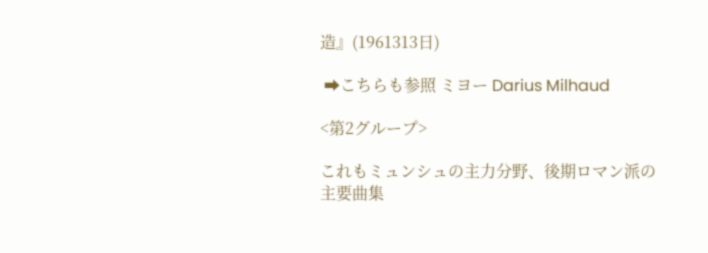造』(1961313日)

 ➡こちらも参照 ミヨー Darius Milhaud

<第2グループ>

これもミュンシュの主力分野、後期ロマン派の主要曲集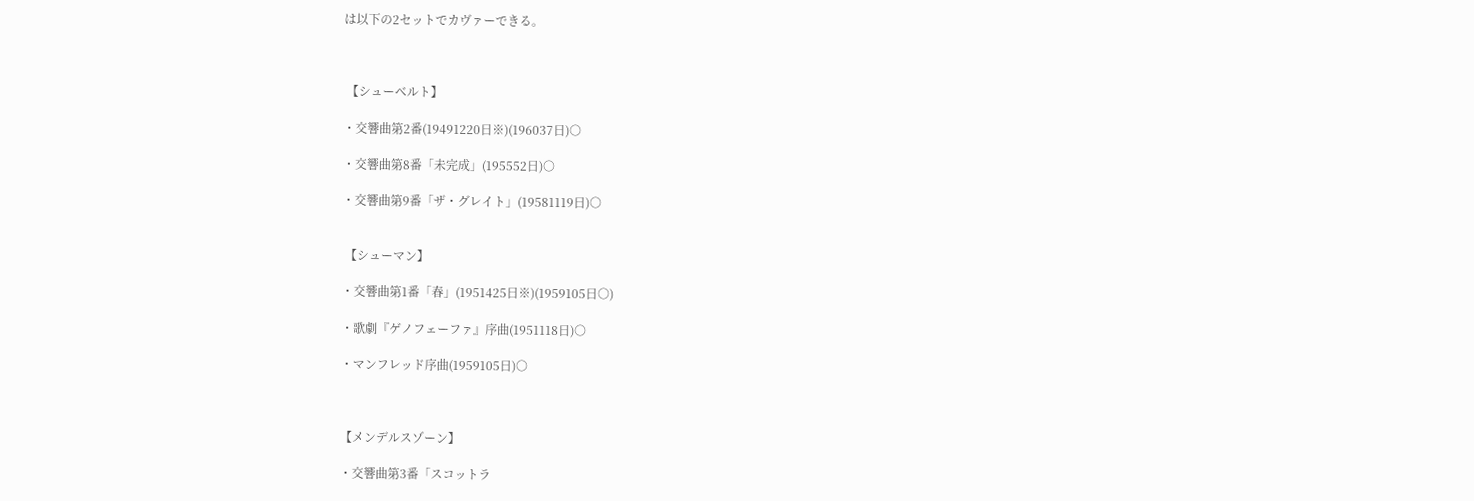は以下の2セットでカヴァーできる。



 【シューベルト】

・交響曲第2番(19491220日※)(196037日)○

・交響曲第8番「未完成」(195552日)○

・交響曲第9番「ザ・グレイト」(19581119日)○


 【シューマン】

・交響曲第1番「春」(1951425日※)(1959105日○)

・歌劇『ゲノフェーファ』序曲(1951118日)○

・マンフレッド序曲(1959105日)○



【メンデルスゾーン】

・交響曲第3番「スコットラ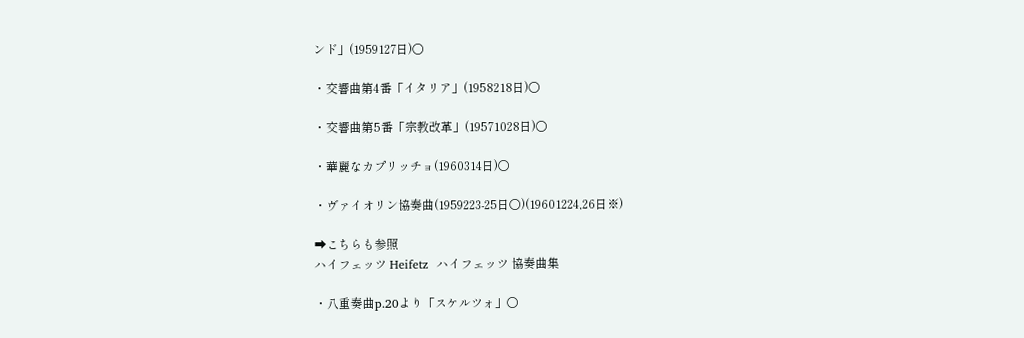ンド」(1959127日)○

・交響曲第4番「イタリア」(1958218日)○

・交響曲第5番「宗教改革」(19571028日)○

・華麗なカプリッチョ(1960314日)○

・ヴァイオリン協奏曲(1959223-25日○)(19601224,26日※)

➡こちらも参照
ハイフェッツ Heifetz  ハイフェッツ 協奏曲集

・八重奏曲p.20より「スケルツォ」○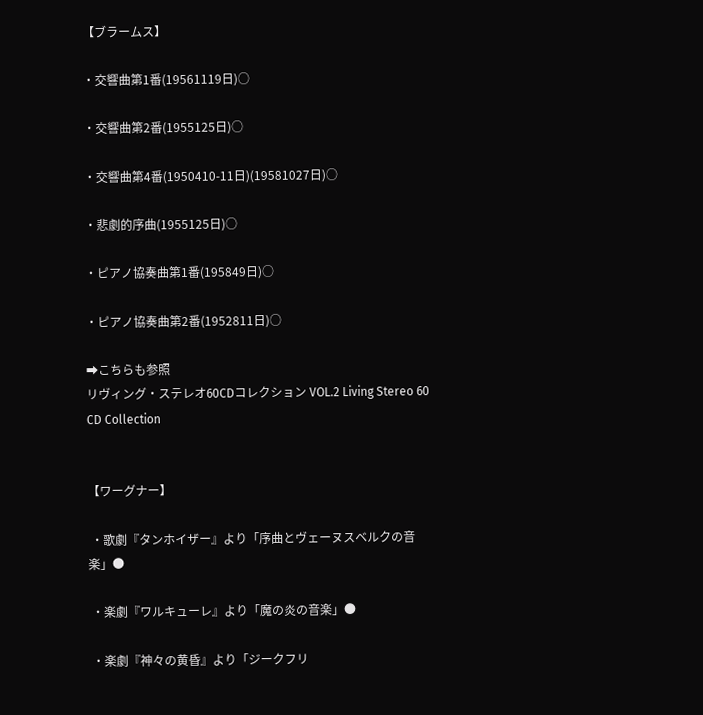【ブラームス】

・交響曲第1番(19561119日)○

・交響曲第2番(1955125日)○

・交響曲第4番(1950410-11日)(19581027日)○

・悲劇的序曲(1955125日)○

・ピアノ協奏曲第1番(195849日)○

・ピアノ協奏曲第2番(1952811日)○

➡こちらも参照
リヴィング・ステレオ60CDコレクション VOL.2 Living Stereo 60 CD Collection


【ワーグナー】

 ・歌劇『タンホイザー』より「序曲とヴェーヌスベルクの音楽」●

 ・楽劇『ワルキューレ』より「魔の炎の音楽」●

 ・楽劇『神々の黄昏』より「ジークフリ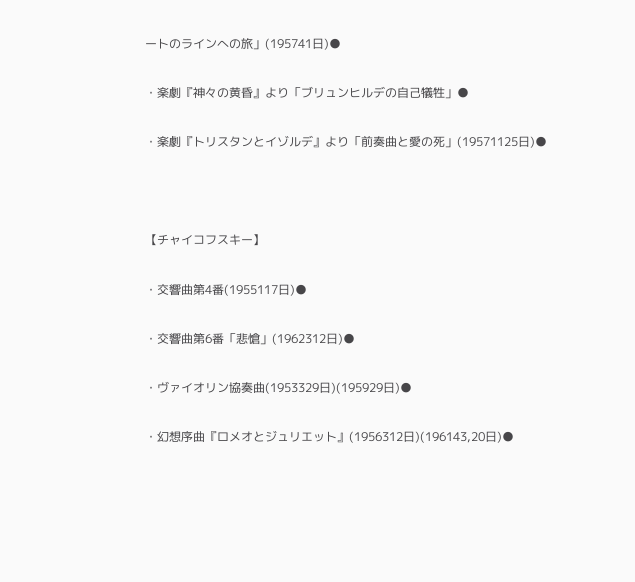ートのラインへの旅」(195741日)●

・楽劇『神々の黄昏』より「ブリュンヒルデの自己犠牲」●

・楽劇『トリスタンとイゾルデ』より「前奏曲と愛の死」(19571125日)●



【チャイコフスキー】

・交響曲第4番(1955117日)●

・交響曲第6番「悲愴」(1962312日)●

・ヴァイオリン協奏曲(1953329日)(195929日)●

・幻想序曲『ロメオとジュリエット』(1956312日)(196143,20日)●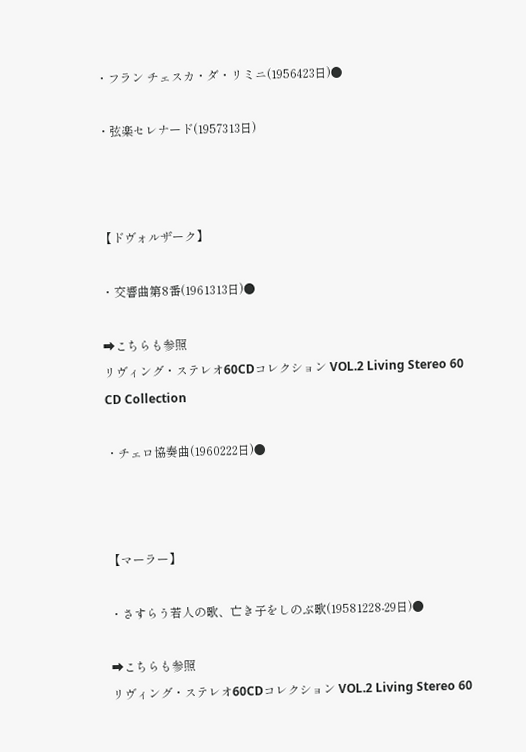・フラン チェスカ・ダ・リミニ(1956423日)●

・弦楽セレナード(1957313日)



【ドヴォルザーク】

・交響曲第8番(1961313日)●

➡こちらも参照
リヴィング・ステレオ60CDコレクション VOL.2 Living Stereo 60 CD Collection

・チェロ協奏曲(1960222日)●



【マーラー】

・さすらう若人の歌、亡き子をしのぶ歌(19581228-29日)●

➡こちらも参照
リヴィング・ステレオ60CDコレクション VOL.2 Living Stereo 60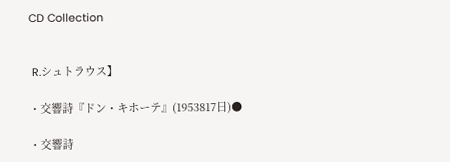CD Collection


 R.シュトラウス】

・交響詩『ドン・キホーテ』(1953817日)●

・交響詩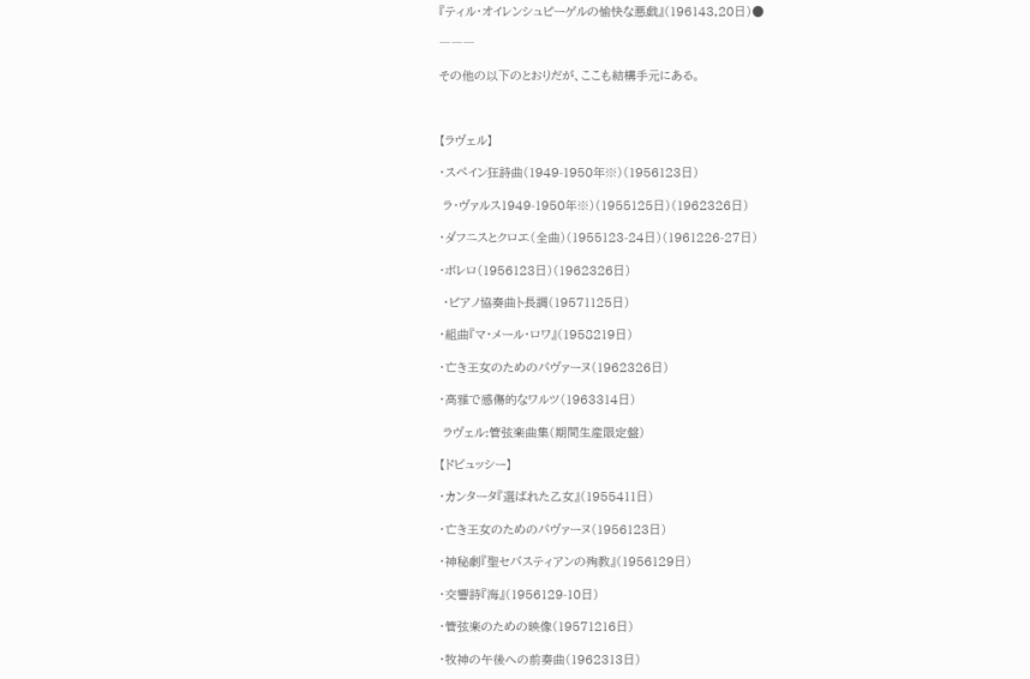『ティル・オイレンシュピーゲルの愉快な悪戯』(196143,20日)●

―――

その他の以下のとおりだが、ここも結構手元にある。



【ラヴェル】

・スペイン狂詩曲(1949-1950年※)(1956123日)

 ラ・ヴァルス1949-1950年※)(1955125日)(1962326日)

・ダフニスとクロエ(全曲)(1955123-24日)(1961226-27日)

・ボレロ(1956123日)(1962326日)

 ・ピアノ協奏曲ト長調(19571125日)

・組曲『マ・メール・ロワ』(1958219日)

・亡き王女のためのパヴァーヌ(1962326日)

・高雅で感傷的なワルツ(1963314日)

 ラヴェル:管弦楽曲集(期間生産限定盤)

【ドビュッシー】

・カンタータ『選ばれた乙女』(1955411日)

・亡き王女のためのパヴァーヌ(1956123日)

・神秘劇『聖セバスティアンの殉教』(1956129日)

・交響詩『海』(1956129-10日)

・管弦楽のための映像(19571216日)

・牧神の午後への前奏曲(1962313日)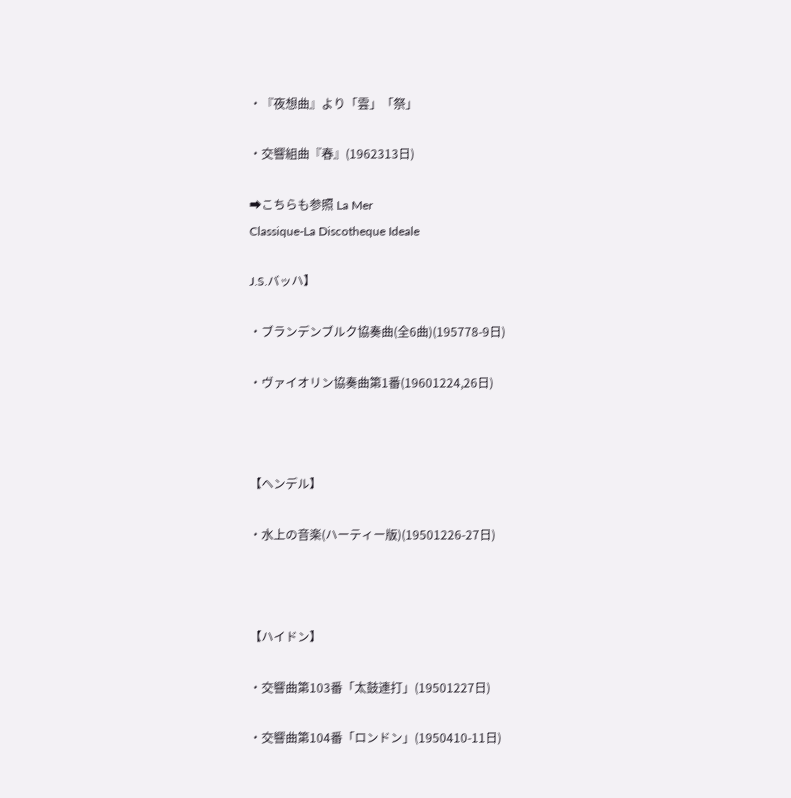・『夜想曲』より「雲」「祭」

・交響組曲『春』(1962313日)

➡こちらも参照 La Mer
Classique-La Discotheque Ideale

J.S.バッハ】

・ブランデンブルク協奏曲(全6曲)(195778-9日)

・ヴァイオリン協奏曲第1番(19601224,26日)



【ヘンデル】

・水上の音楽(ハーティー版)(19501226-27日)



【ハイドン】

・交響曲第103番「太鼓連打」(19501227日)

・交響曲第104番「ロンドン」(1950410-11日)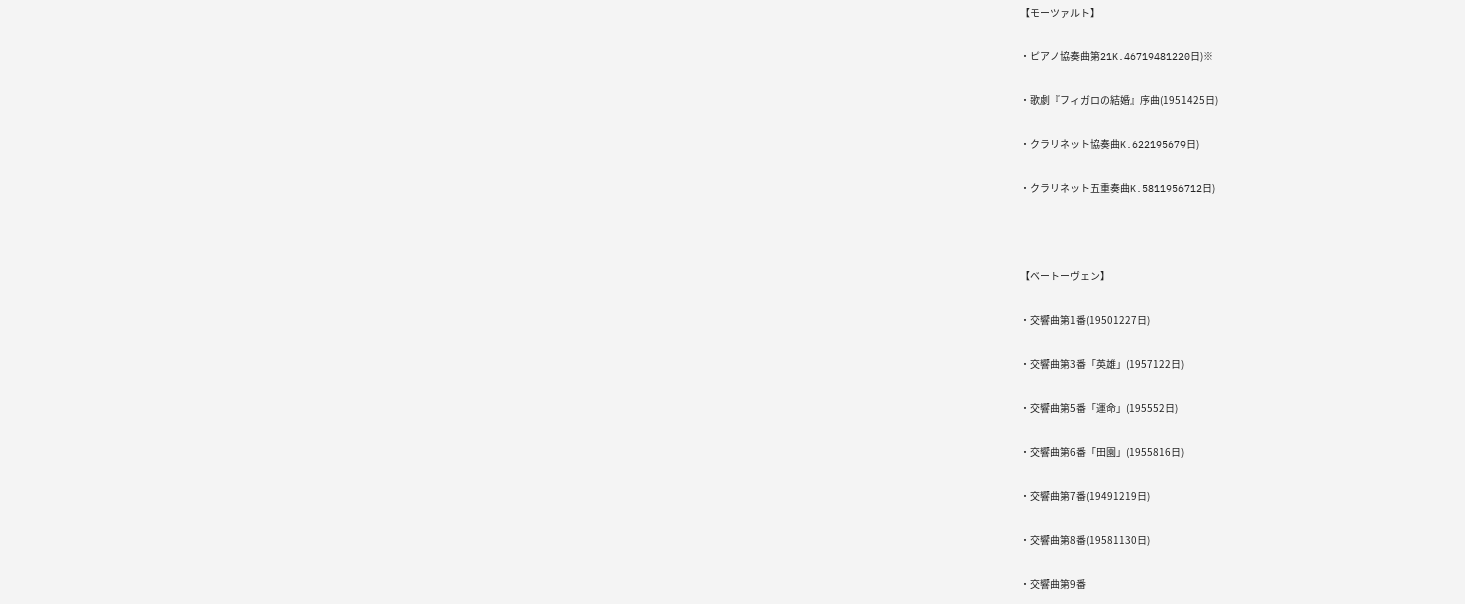【モーツァルト】

・ピアノ協奏曲第21K.46719481220日)※

・歌劇『フィガロの結婚』序曲(1951425日)

・クラリネット協奏曲K.622195679日)

・クラリネット五重奏曲K.5811956712日)



【ベートーヴェン】

・交響曲第1番(19501227日)

・交響曲第3番「英雄」(1957122日)

・交響曲第5番「運命」(195552日)

・交響曲第6番「田園」(1955816日)

・交響曲第7番(19491219日)

・交響曲第8番(19581130日)

・交響曲第9番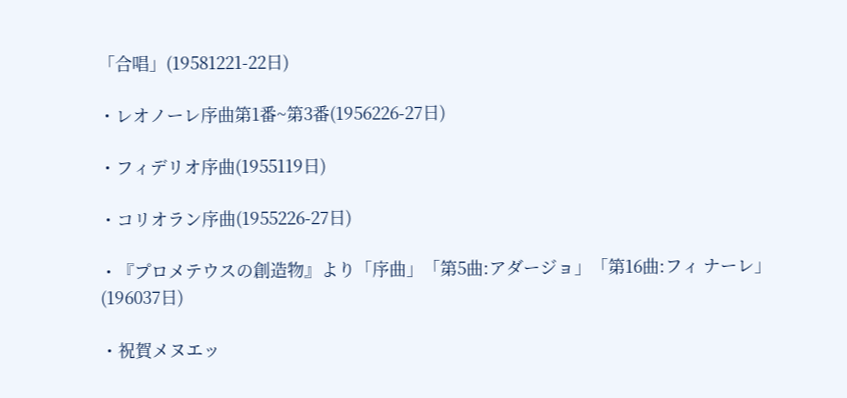「合唱」(19581221-22日)

・レオノーレ序曲第1番~第3番(1956226-27日)

・フィデリオ序曲(1955119日)

・コリオラン序曲(1955226-27日)

・『プロメテウスの創造物』より「序曲」「第5曲:アダージョ」「第16曲:フィ ナーレ」(196037日)

・祝賀メヌエッ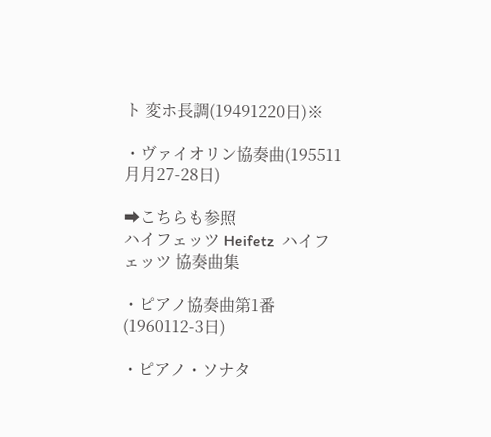ト 変ホ長調(19491220日)※

・ヴァイオリン協奏曲(195511月月27-28日)

➡こちらも参照
ハイフェッツ Heifetz  ハイフェッツ 協奏曲集

・ピアノ協奏曲第1番(1960112-3日)

・ピアノ・ソナタ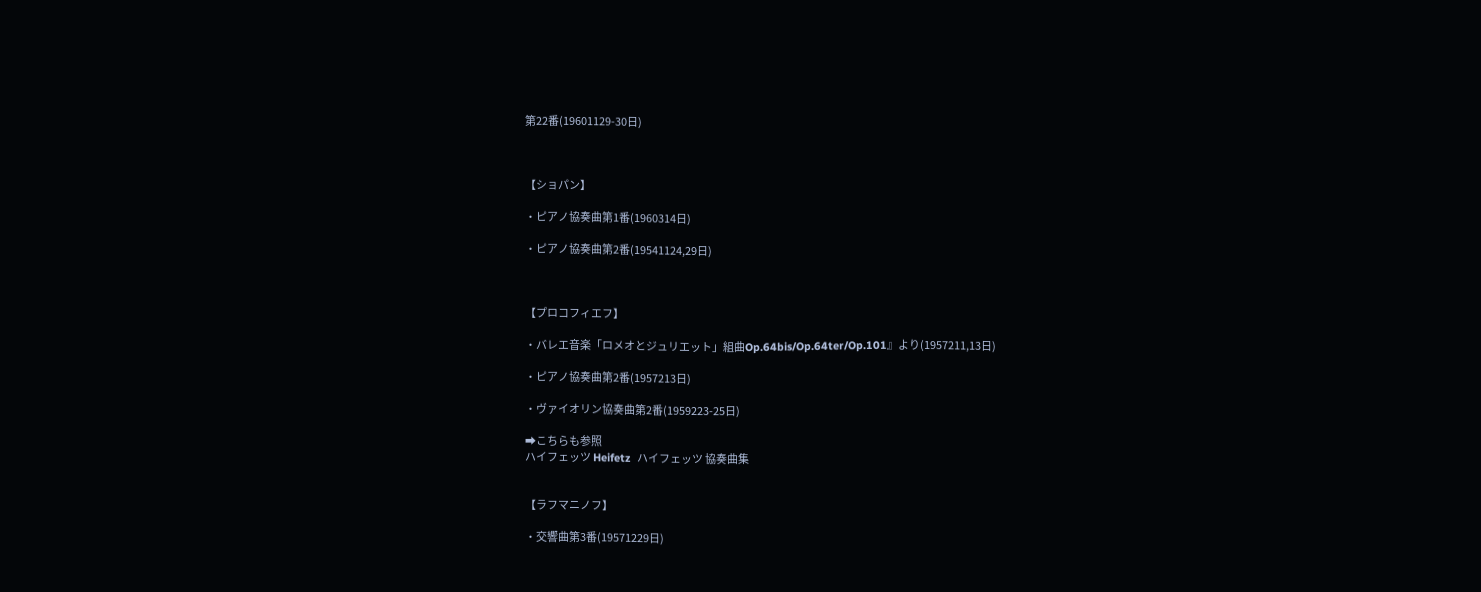第22番(19601129-30日)



【ショパン】

・ピアノ協奏曲第1番(1960314日)

・ピアノ協奏曲第2番(19541124,29日)



【プロコフィエフ】

・バレエ音楽「ロメオとジュリエット」組曲Op.64bis/Op.64ter/Op.101』より(1957211,13日)

・ピアノ協奏曲第2番(1957213日)

・ヴァイオリン協奏曲第2番(1959223-25日)

➡こちらも参照
ハイフェッツ Heifetz  ハイフェッツ 協奏曲集


【ラフマニノフ】

・交響曲第3番(19571229日)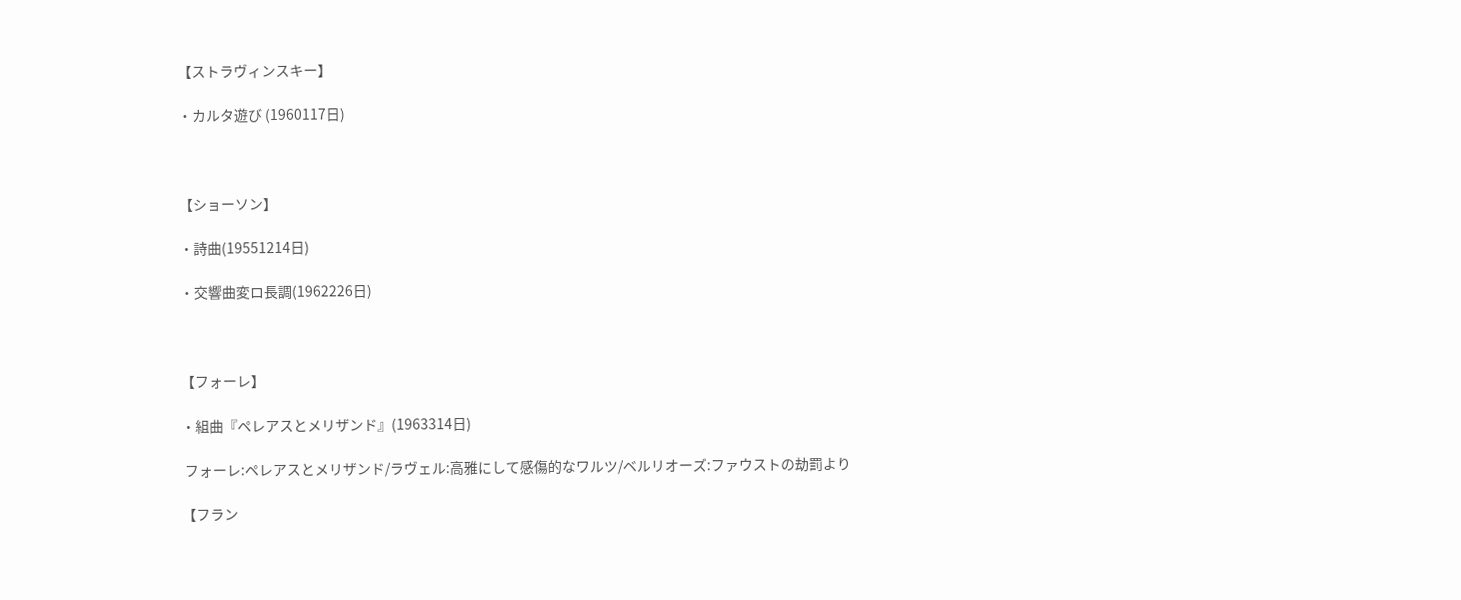【ストラヴィンスキー】

・カルタ遊び (1960117日)



【ショーソン】

・詩曲(19551214日)

・交響曲変ロ長調(1962226日)



【フォーレ】

・組曲『ペレアスとメリザンド』(1963314日)

 フォーレ:ペレアスとメリザンド/ラヴェル:高雅にして感傷的なワルツ/ベルリオーズ:ファウストの劫罰より

【フラン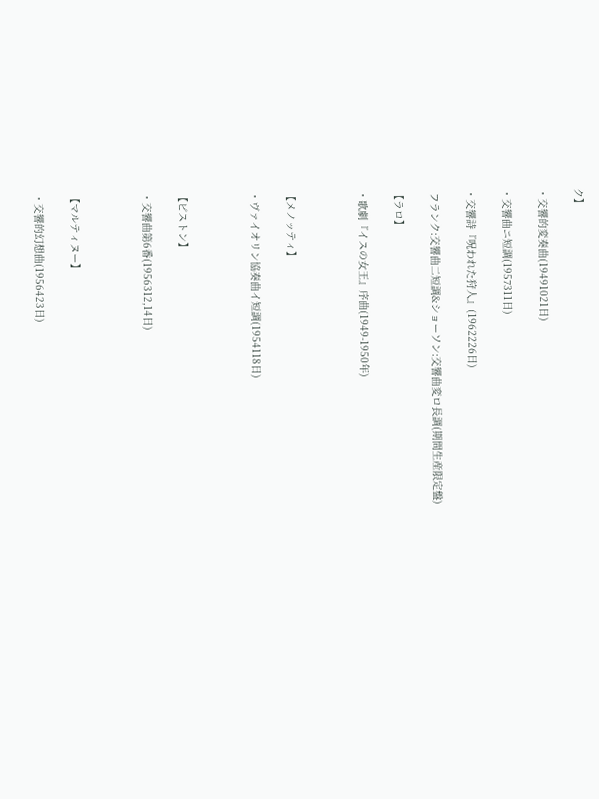ク】

・交響的変奏曲(19491021日)

・交響曲ニ短調(1957311日)

・交響詩『呪われた狩人』(1962226日)

 フランク:交響曲二短調&ショーソン:交響曲変ロ長調(期間生産限定盤)

【ラロ】

・歌劇『イスの女王』序曲(1949-1950年)



【メノッティ】

・ヴァイオリン協奏曲イ短調(1954118日)



【ピストン】

・交響曲第6番(1956312,14日)



【マルティヌー】

・交響的幻想曲(1956423日)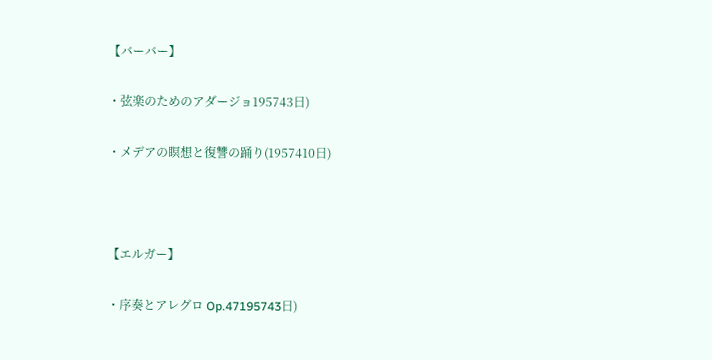【バーバー】

・弦楽のためのアダージョ195743日)

・メデアの瞑想と復讐の踊り(1957410日)



【エルガー】

・序奏とアレグロ Op.47195743日)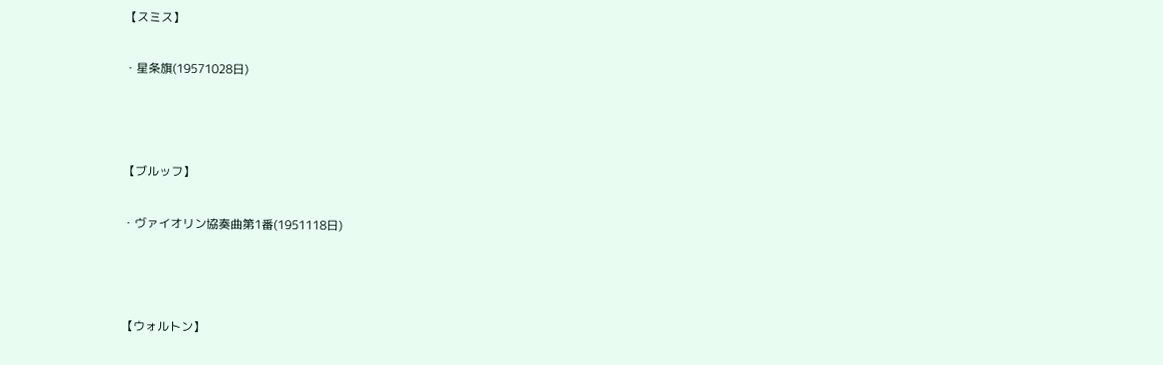【スミス】

・星条旗(19571028日)



【ブルッフ】

・ヴァイオリン協奏曲第1番(1951118日)



【ウォルトン】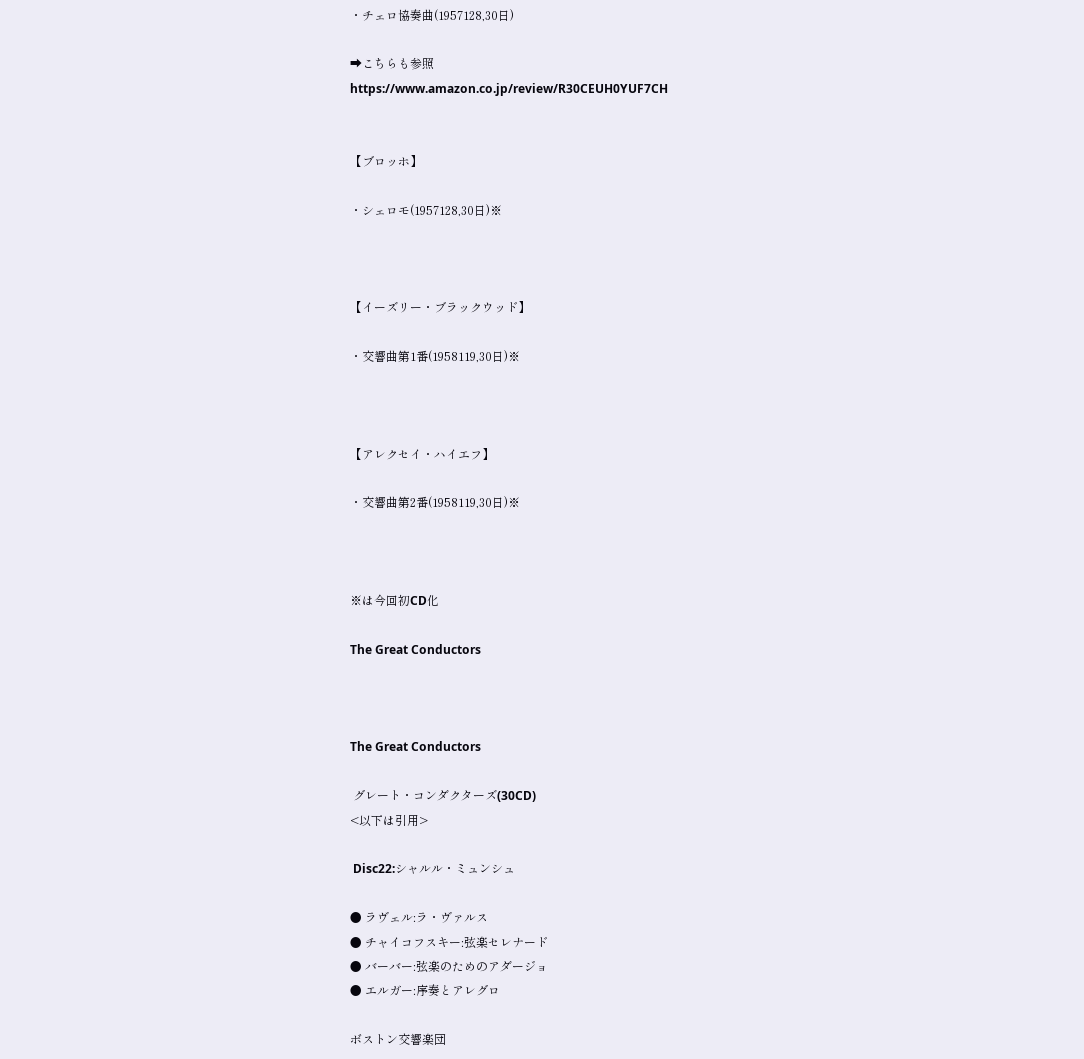・チェロ協奏曲(1957128,30日)

➡こちらも参照
https://www.amazon.co.jp/review/R30CEUH0YUF7CH


【ブロッホ】

・シェロモ(1957128,30日)※



【イーズリー・ブラックウッド】

・交響曲第1番(1958119,30日)※



【アレクセイ・ハイエフ】

・交響曲第2番(1958119,30日)※



※は今回初CD化

The Great Conductors



The Great Conductors

 グレート・コンダクターズ(30CD)
<以下は引用>

 Disc22:シャルル・ミュンシュ

● ラヴェル:ラ・ヴァルス
● チャイコフスキー:弦楽セレナード
● バーバー:弦楽のためのアダージョ
● エルガー:序奏とアレグロ

ボストン交響楽団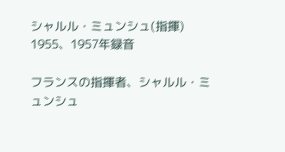シャルル・ミュンシュ(指揮)
1955、1957年録音

フランスの指揮者、シャルル・ミュンシュ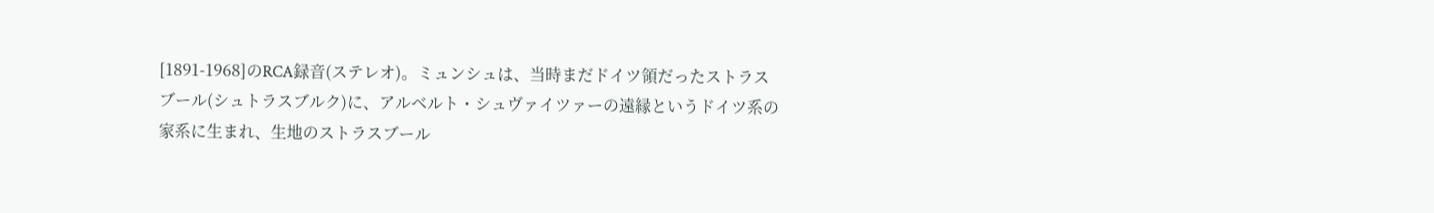[1891-1968]のRCA録音(ステレオ)。ミュンシュは、当時まだドイツ領だったストラスブール(シュトラスブルク)に、アルベルト・シュヴァイツァーの遠縁というドイツ系の家系に生まれ、生地のストラスブール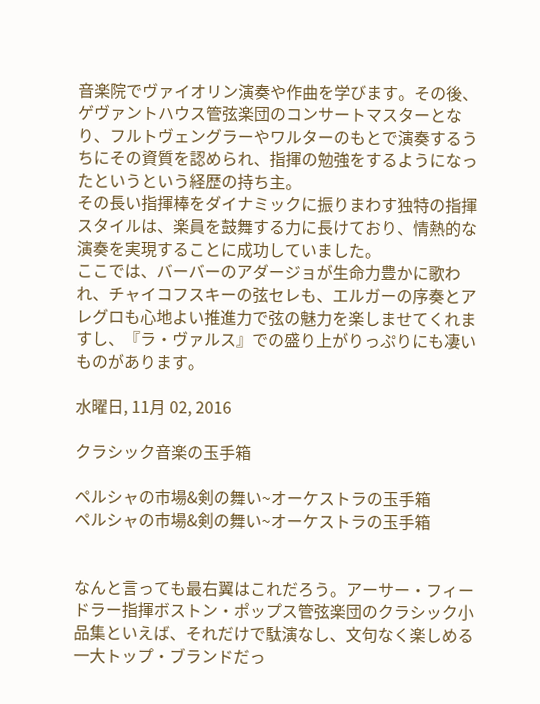音楽院でヴァイオリン演奏や作曲を学びます。その後、ゲヴァントハウス管弦楽団のコンサートマスターとなり、フルトヴェングラーやワルターのもとで演奏するうちにその資質を認められ、指揮の勉強をするようになったというという経歴の持ち主。
その長い指揮棒をダイナミックに振りまわす独特の指揮スタイルは、楽員を鼓舞する力に長けており、情熱的な演奏を実現することに成功していました。
ここでは、バーバーのアダージョが生命力豊かに歌われ、チャイコフスキーの弦セレも、エルガーの序奏とアレグロも心地よい推進力で弦の魅力を楽しませてくれますし、『ラ・ヴァルス』での盛り上がりっぷりにも凄いものがあります。

水曜日, 11月 02, 2016

クラシック音楽の玉手箱

ペルシャの市場&剣の舞い~オーケストラの玉手箱
ペルシャの市場&剣の舞い~オーケストラの玉手箱


なんと言っても最右翼はこれだろう。アーサー・フィードラー指揮ボストン・ポップス管弦楽団のクラシック小品集といえば、それだけで駄演なし、文句なく楽しめる一大トップ・ブランドだっ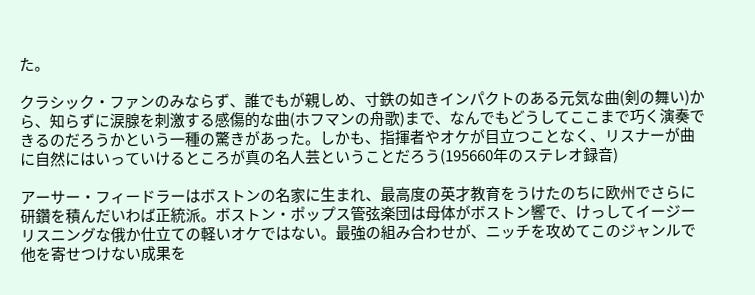た。

クラシック・ファンのみならず、誰でもが親しめ、寸鉄の如きインパクトのある元気な曲(剣の舞い)から、知らずに涙腺を刺激する感傷的な曲(ホフマンの舟歌)まで、なんでもどうしてここまで巧く演奏できるのだろうかという一種の驚きがあった。しかも、指揮者やオケが目立つことなく、リスナーが曲に自然にはいっていけるところが真の名人芸ということだろう(195660年のステレオ録音)

アーサー・フィードラーはボストンの名家に生まれ、最高度の英才教育をうけたのちに欧州でさらに研鑽を積んだいわば正統派。ボストン・ポップス管弦楽団は母体がボストン響で、けっしてイージーリスニングな俄か仕立ての軽いオケではない。最強の組み合わせが、ニッチを攻めてこのジャンルで他を寄せつけない成果を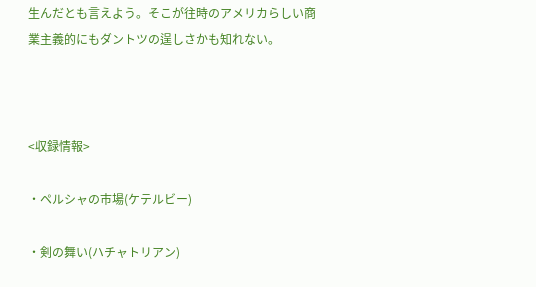生んだとも言えよう。そこが往時のアメリカらしい商業主義的にもダントツの逞しさかも知れない。



<収録情報>

・ペルシャの市場(ケテルビー)

・剣の舞い(ハチャトリアン)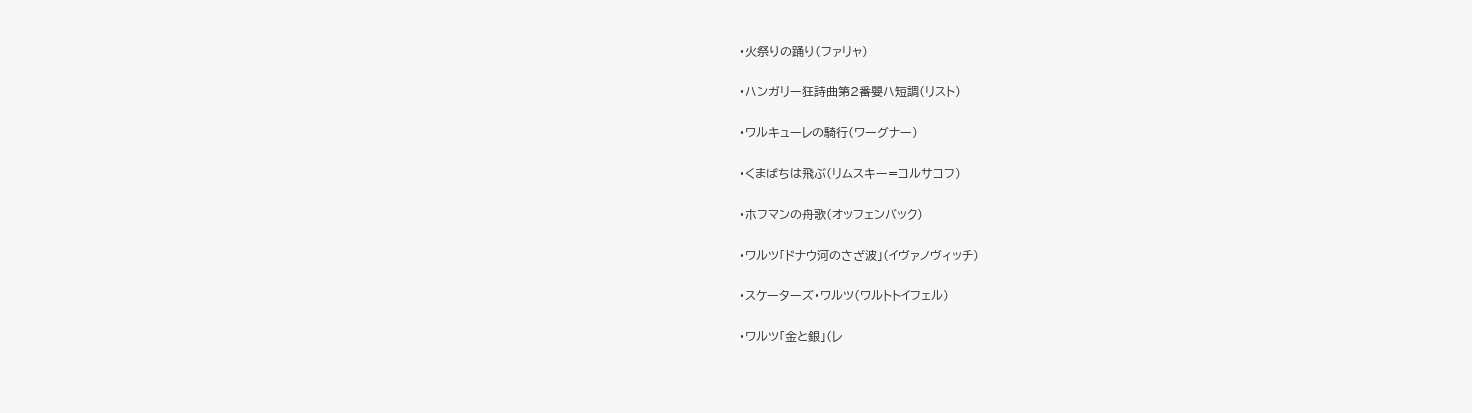・火祭りの踊り(ファリャ)

・ハンガリー狂詩曲第2番嬰ハ短調(リスト)

・ワルキューレの騎行(ワーグナー)

・くまばちは飛ぶ(リムスキー=コルサコフ)

・ホフマンの舟歌(オッフェンバック)

・ワルツ「ドナウ河のさざ波」(イヴァノヴィッチ)

・スケーターズ・ワルツ(ワルトトイフェル)

・ワルツ「金と銀」(レ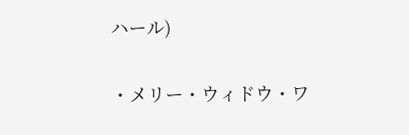ハール)

・メリー・ウィドウ・ワ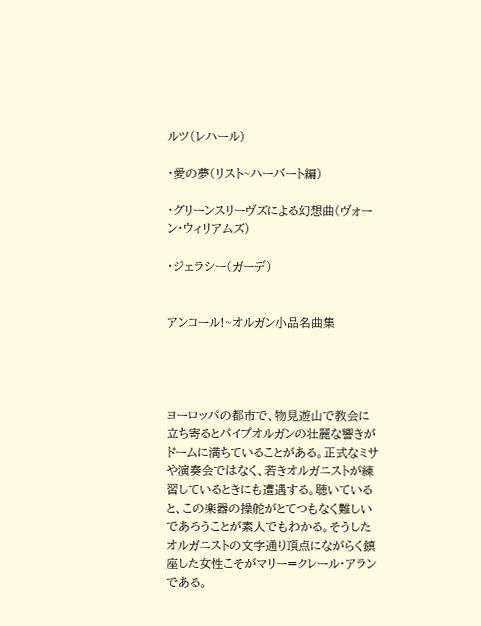ルツ(レハール)

・愛の夢(リスト~ハーバート編)

・グリーンスリーヴズによる幻想曲(ヴォーン・ウィリアムズ)

・ジェラシー(ガーデ)


アンコール!~オルガン小品名曲集




ヨーロッパの都市で、物見遊山で教会に立ち寄るとパイプオルガンの壮麗な響きがドームに満ちていることがある。正式なミサや演奏会ではなく、若きオルガニストが練習しているときにも遭遇する。聴いていると、この楽器の操舵がとてつもなく難しいであろうことが素人でもわかる。そうしたオルガニストの文字通り頂点にながらく鎮座した女性こそがマリー=クレール・アランである。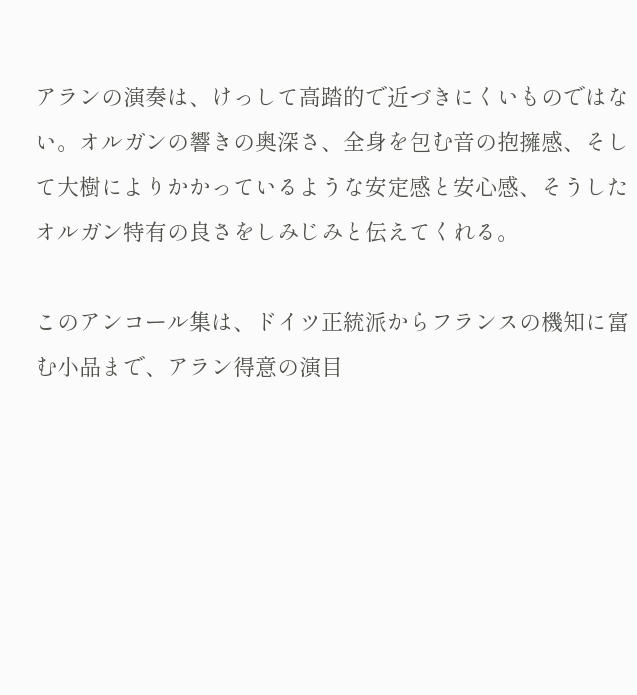アランの演奏は、けっして高踏的で近づきにくいものではない。オルガンの響きの奥深さ、全身を包む音の抱擁感、そして大樹によりかかっているような安定感と安心感、そうしたオルガン特有の良さをしみじみと伝えてくれる。

このアンコール集は、ドイツ正統派からフランスの機知に富む小品まで、アラン得意の演目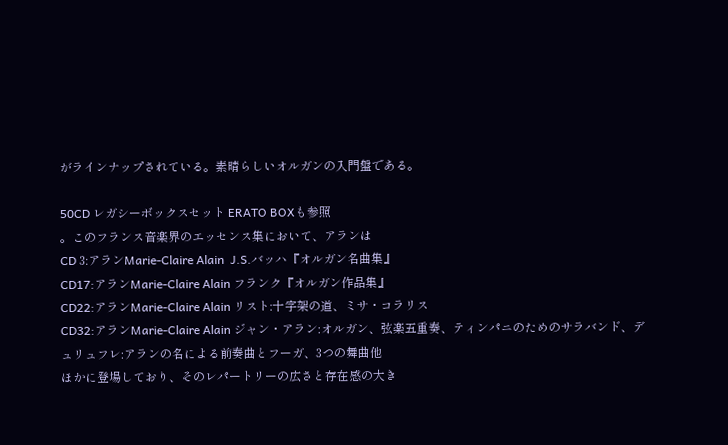がラインナップされている。素晴らしいオルガンの入門盤である。

50CD レガシーボックスセット ERATO BOXも参照
。このフランス音楽界のエッセンス集において、アランは
CD 3:アランMarie-Claire Alain  J.S.バッハ『オルガン名曲集』
CD17:アランMarie-Claire Alain フランク『オルガン作品集』
CD22:アランMarie-Claire Alain リスト:十字架の道、ミサ・コラリス
CD32:アランMarie-Claire Alain ジャン・アラン:オルガン、弦楽五重奏、ティンパニのためのサラバンド、デュリュフレ:アランの名による前奏曲とフーガ、3つの舞曲他
ほかに登場しており、そのレパートリーの広さと存在感の大き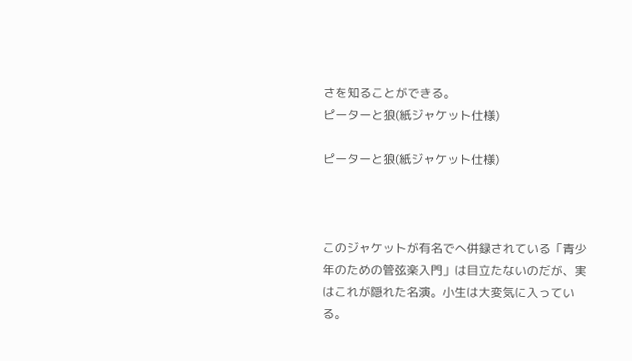さを知ることができる。
ピーターと狼(紙ジャケット仕様)

ピーターと狼(紙ジャケット仕様)



このジャケットが有名でへ併録されている「青少年のための管弦楽入門」は目立たないのだが、実はこれが隠れた名演。小生は大変気に入っている。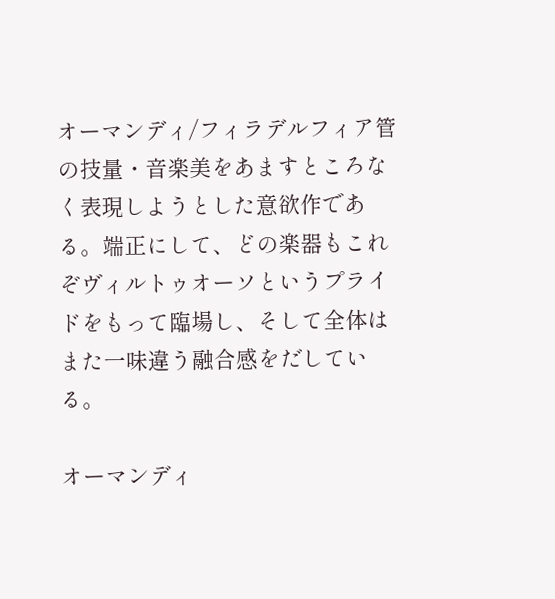オーマンディ/フィラデルフィア管の技量・音楽美をあますところなく表現しようとした意欲作である。端正にして、どの楽器もこれぞヴィルトゥオーソというプライドをもって臨場し、そして全体はまた一味違う融合感をだしている。

オーマンディ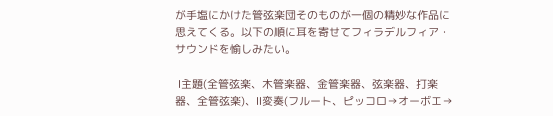が手塩にかけた管弦楽団そのものが一個の精妙な作品に思えてくる。以下の順に耳を寄せてフィラデルフィア・サウンドを愉しみたい。

 Ⅰ主題(全管弦楽、木管楽器、金管楽器、弦楽器、打楽器、全管弦楽)、Ⅱ変奏(フルート、ピッコロ→オーボエ→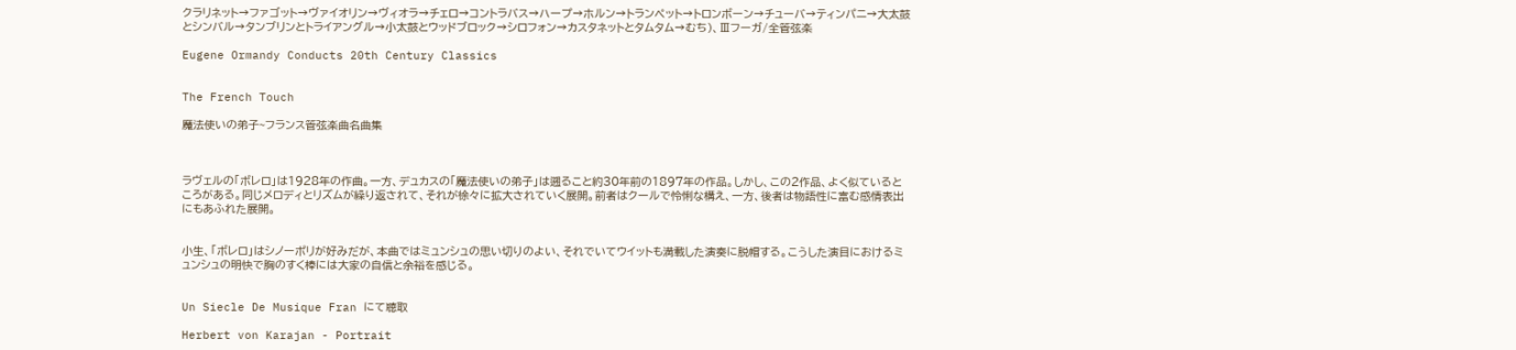クラリネット→ファゴット→ヴァイオリン→ヴィオラ→チェロ→コントラバス→ハープ→ホルン→トランペット→トロンボーン→チューバ→ティンパニ→大太鼓とシンバル→タンブリンとトライアングル→小太鼓とウッドブロック→シロフォン→カスタネットとタムタム→むち)、Ⅲフーガ/全管弦楽

Eugene Ormandy Conducts 20th Century Classics


The French Touch

魔法使いの弟子~フランス管弦楽曲名曲集



ラヴェルの「ボレロ」は1928年の作曲。一方、デュカスの「魔法使いの弟子」は遡ること約30年前の1897年の作品。しかし、この2作品、よく似ているところがある。同じメロディとリズムが繰り返されて、それが徐々に拡大されていく展開。前者はクールで怜悧な構え、一方、後者は物語性に富む感情表出にもあふれた展開。


小生、「ボレロ」はシノーポリが好みだが、本曲ではミュンシュの思い切りのよい、それでいてウイットも満載した演奏に脱帽する。こうした演目におけるミュンシュの明快で胸のすく棒には大家の自信と余裕を感じる。


Un Siecle De Musique Fran にて聴取

Herbert von Karajan - Portrait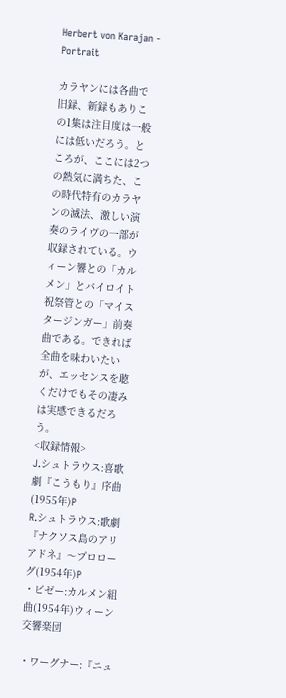Herbert von Karajan - Portrait

カラヤンには各曲で旧録、新録もありこの1集は注目度は一般には低いだろう。ところが、ここには2つの熱気に満ちた、この時代特有のカラヤンの滅法、激しい演奏のライヴの一部が収録されている。ウィーン響との「カルメン」とバイロイト祝祭管との「マイスタージンガー」前奏曲である。できれば全曲を味わいたいが、エッセンスを聴くだけでもその凄みは実感できるだろう。
<収録情報>
J.シュトラウス:喜歌劇『こうもり』序曲(1955年)P
R.シュトラウス:歌劇『ナクソス島のアリアドネ』〜プロローグ(1954年)P
・ビゼー:カルメン組曲(1954年)ウィーン交響楽団

・ワーグナー:『ニュ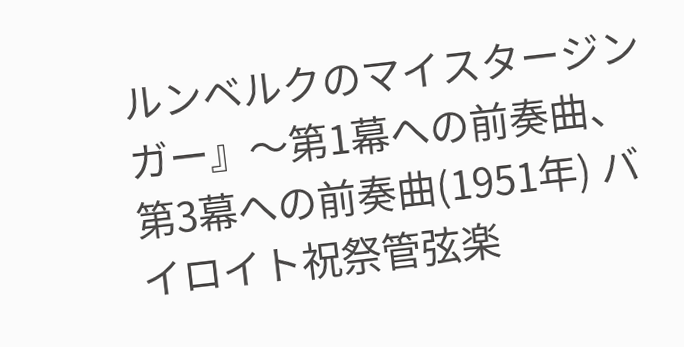ルンベルクのマイスタージンガー』〜第1幕への前奏曲、第3幕への前奏曲(1951年) バイロイト祝祭管弦楽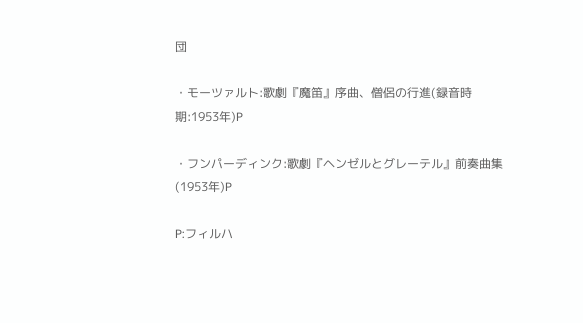団

・モーツァルト:歌劇『魔笛』序曲、僧侶の行進(録音時期:1953年)P

・フンパーディンク:歌劇『ヘンゼルとグレーテル』前奏曲集(1953年)P

P:フィルハ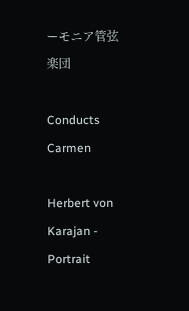ーモニア管弦楽団

Conducts Carmen

Herbert von Karajan - Portrait